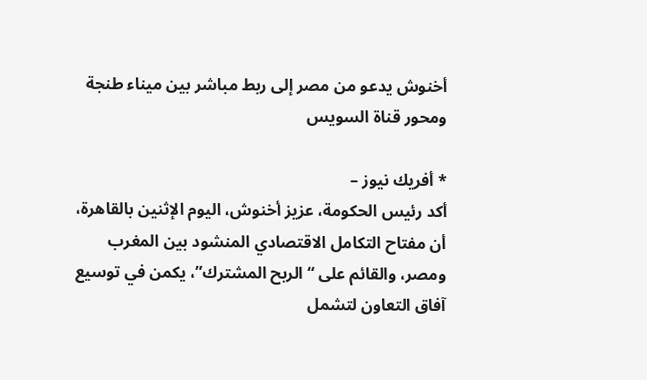أخنوش يدعو من مصر إلى ربط مباشر بين ميناء طنجة ومحور قناة السويس

* أفريك نيوز –
أكد رئيس الحكومة، عزيز أخنوش، اليوم الإثنين بالقاهرة، أن مفتاح التكامل الاقتصادي المنشود بين المغرب ومصر، والقائم على “الربح المشترك”، يكمن في توسيع آفاق التعاون لتشمل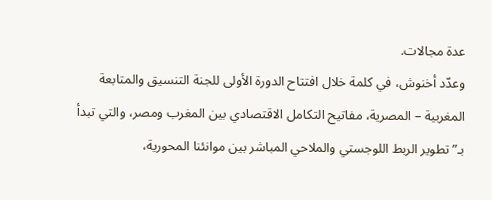عدة مجالات.
وعدّد أخنوش، في كلمة خلال افتتاح الدورة الأولى للجنة التنسيق والمتابعة المغربية – المصرية، مفاتيح التكامل الاقتصادي بين المغرب ومصر، والتي تبدأ بـ”تطوير الربط اللوجستي والملاحي المباشر بين موانئنا المحورية،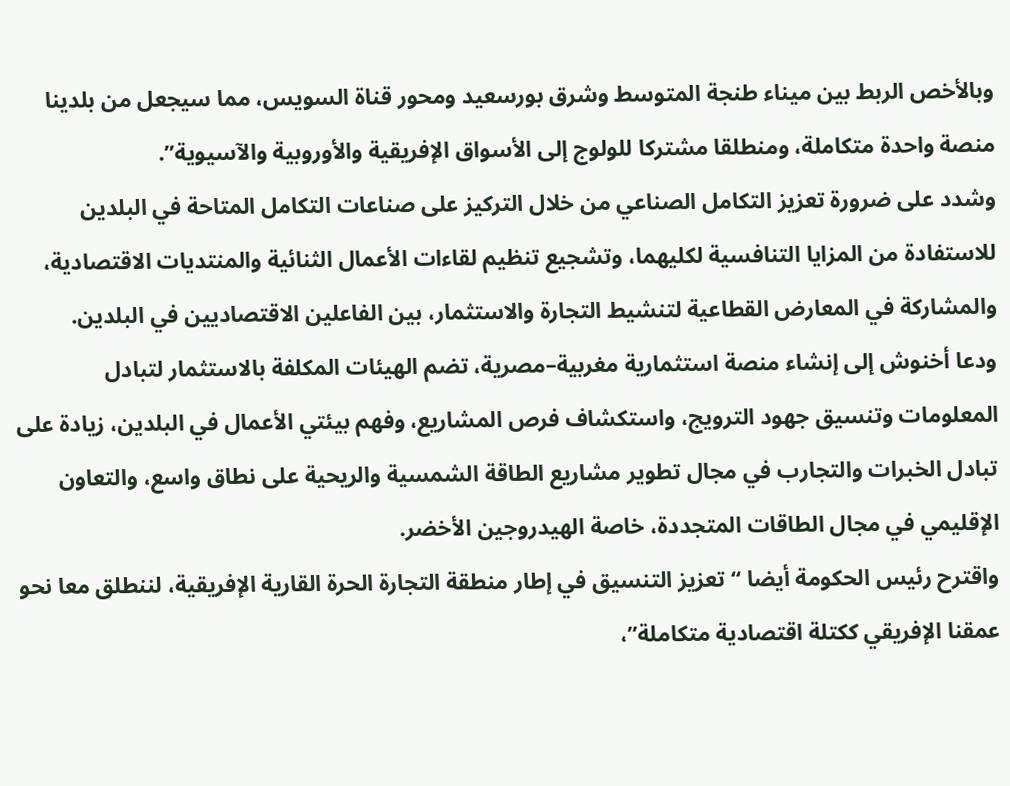وبالأخص الربط بين ميناء طنجة المتوسط وشرق بورسعيد ومحور قناة السويس، مما سيجعل من بلدينا منصة واحدة متكاملة، ومنطلقا مشتركا للولوج إلى الأسواق الإفريقية والأوروبية والآسيوية”.
وشدد على ضرورة تعزيز التكامل الصناعي من خلال التركيز على صناعات التكامل المتاحة في البلدين للاستفادة من المزايا التنافسية لكليهما، وتشجيع تنظيم لقاءات الأعمال الثنائية والمنتديات الاقتصادية، والمشاركة في المعارض القطاعية لتنشيط التجارة والاستثمار، بين الفاعلين الاقتصاديين في البلدين.
ودعا أخنوش إلى إنشاء منصة استثمارية مغربية–مصرية، تضم الهيئات المكلفة بالاستثمار لتبادل المعلومات وتنسيق جهود الترويج، واستكشاف فرص المشاريع، وفهم بيئتي الأعمال في البلدين، زيادة على تبادل الخبرات والتجارب في مجال تطوير مشاريع الطاقة الشمسية والريحية على نطاق واسع، والتعاون الإقليمي في مجال الطاقات المتجددة، خاصة الهيدروجين الأخضر.
واقترح رئيس الحكومة أيضا “تعزيز التنسيق في إطار منطقة التجارة الحرة القارية الإفريقية، لننطلق معا نحو عمقنا الإفريقي ككتلة اقتصادية متكاملة”،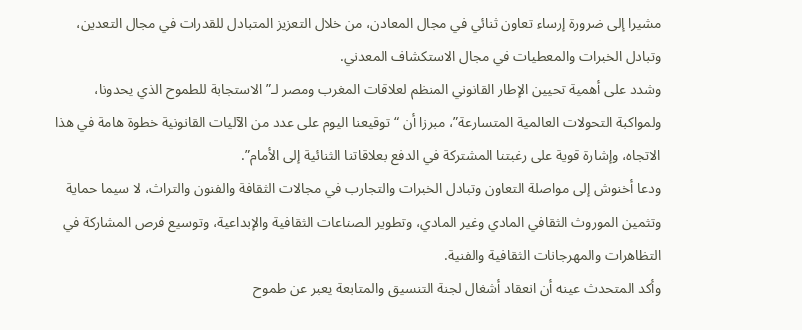مشيرا إلى ضرورة إرساء تعاون ثنائي في مجال المعادن، من خلال التعزيز المتبادل للقدرات في مجال التعدين، وتبادل الخبرات والمعطيات في مجال الاستكشاف المعدني.
وشدد على أهمية تحيين الإطار القانوني المنظم لعلاقات المغرب ومصر لـ”الاستجابة للطموح الذي يحدونا، ولمواكبة التحولات العالمية المتسارعة”، مبرزا أن “توقيعنا اليوم على عدد من الآليات القانونية خطوة هامة في هذا الاتجاه، وإشارة قوية على رغبتنا المشتركة في الدفع بعلاقاتنا الثنائية إلى الأمام”.
ودعا أخنوش إلى مواصلة التعاون وتبادل الخبرات والتجارب في مجالات الثقافة والفنون والتراث، لا سيما حماية وتثمين الموروث الثقافي المادي وغير المادي، وتطوير الصناعات الثقافية والإبداعية، وتوسيع فرص المشاركة في التظاهرات والمهرجانات الثقافية والفنية.
وأكد المتحدث عينه أن انعقاد أشغال لجنة التنسيق والمتابعة يعبر عن طموح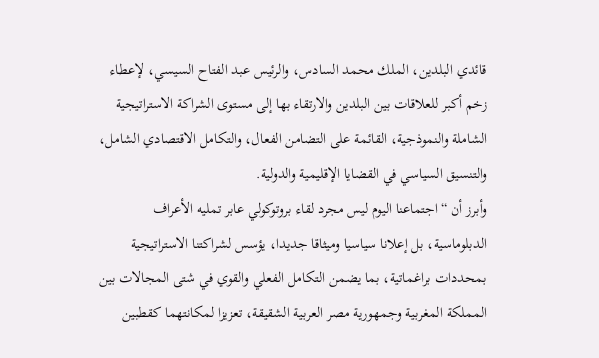قائدي البلدين، الملك محمد السادس، والرئيس عبد الفتاح السيسي، لإعطاء زخم أكبر للعلاقات بين البلدين والارتقاء بها إلى مستوى الشراكة الاستراتيجية الشاملة والنموذجية، القائمة على التضامن الفعال، والتكامل الاقتصادي الشامل، والتنسيق السياسي في القضايا الإقليمية والدولية.
وأبرز أن “اجتماعنا اليوم ليس مجرد لقاء بروتوكولي عابر تمليه الأعراف الدبلوماسية، بل إعلانا سياسيا وميثاقا جديدا، يؤسس لشراكتنا الاستراتيجية بمحددات براغماتية، بما يضمن التكامل الفعلي والقوي في شتى المجالات بين المملكة المغربية وجمهورية مصر العربية الشقيقة، تعزيزا لمكانتهما كقطبين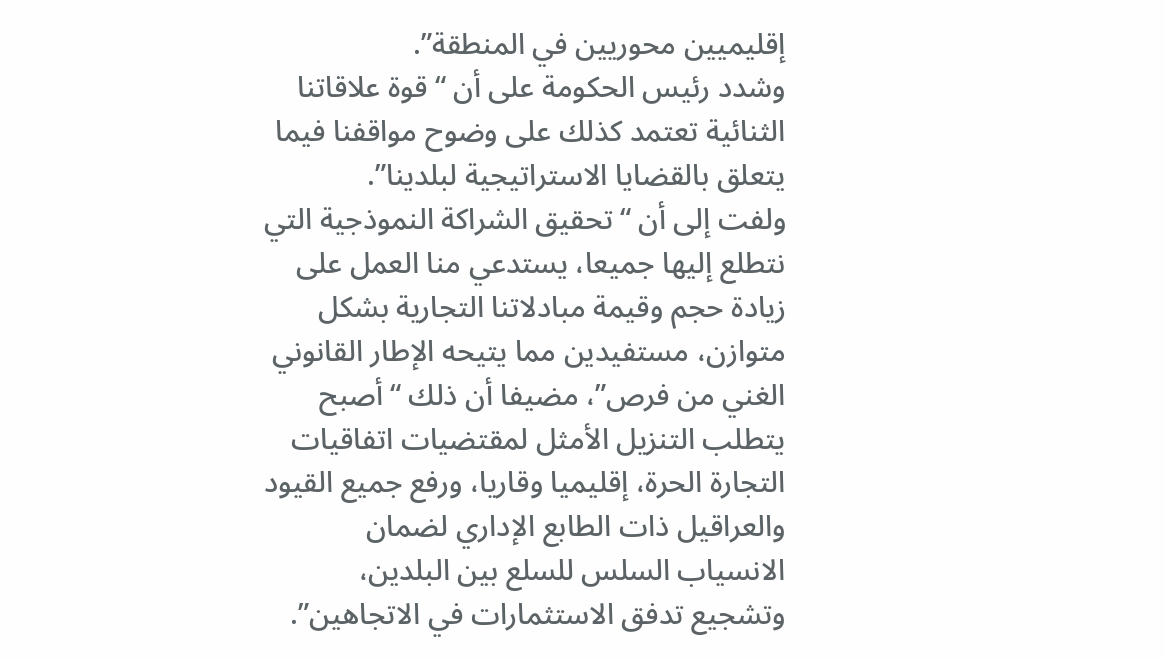إقليميين محوريين في المنطقة”.
وشدد رئيس الحكومة على أن “قوة علاقاتنا الثنائية تعتمد كذلك على وضوح مواقفنا فيما يتعلق بالقضايا الاستراتيجية لبلدينا”.
ولفت إلى أن “تحقيق الشراكة النموذجية التي نتطلع إليها جميعا، يستدعي منا العمل على زيادة حجم وقيمة مبادلاتنا التجارية بشكل متوازن، مستفيدين مما يتيحه الإطار القانوني الغني من فرص”، مضيفا أن ذلك “أصبح يتطلب التنزيل الأمثل لمقتضيات اتفاقيات التجارة الحرة، إقليميا وقاريا، ورفع جميع القيود والعراقيل ذات الطابع الإداري لضمان الانسياب السلس للسلع بين البلدين، وتشجيع تدفق الاستثمارات في الاتجاهين”.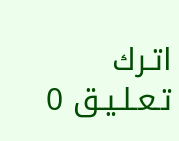اتـرك تـعـلـيـق 0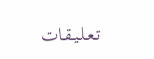تـعـلـيـقـات